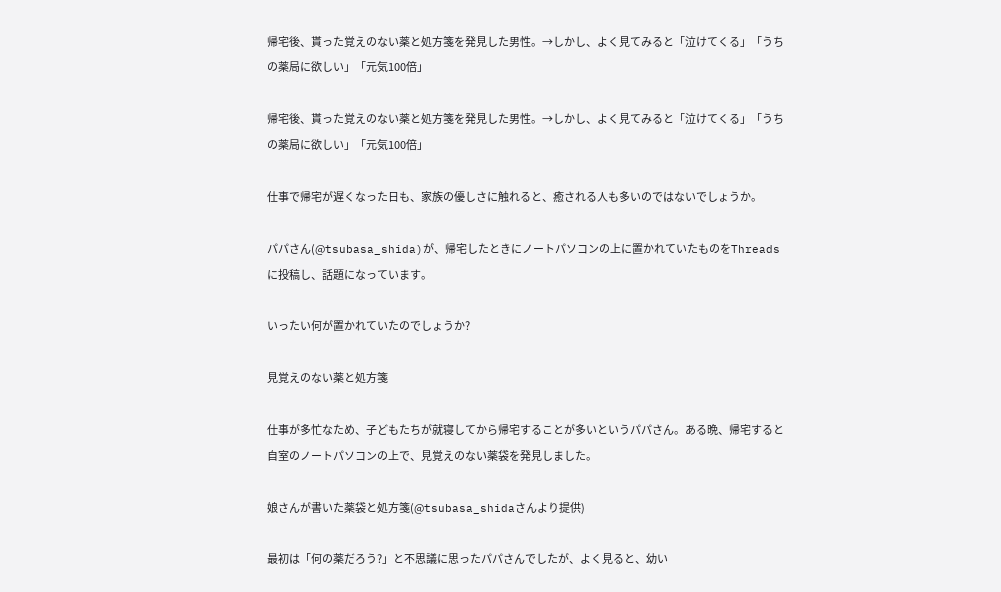帰宅後、貰った覚えのない薬と処方箋を発見した男性。→しかし、よく見てみると「泣けてくる」「うちの薬局に欲しい」「元気100倍」

帰宅後、貰った覚えのない薬と処方箋を発見した男性。→しかし、よく見てみると「泣けてくる」「うちの薬局に欲しい」「元気100倍」

仕事で帰宅が遅くなった日も、家族の優しさに触れると、癒される人も多いのではないでしょうか。

パパさん(@tsubasa_shida)が、帰宅したときにノートパソコンの上に置かれていたものをThreadsに投稿し、話題になっています。

いったい何が置かれていたのでしょうか?

見覚えのない薬と処方箋

仕事が多忙なため、子どもたちが就寝してから帰宅することが多いというパパさん。ある晩、帰宅すると自室のノートパソコンの上で、見覚えのない薬袋を発見しました。

娘さんが書いた薬袋と処方箋(@tsubasa_shidaさんより提供)

最初は「何の薬だろう?」と不思議に思ったパパさんでしたが、よく見ると、幼い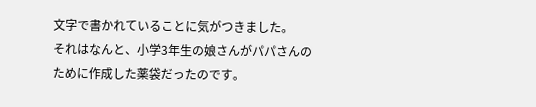文字で書かれていることに気がつきました。
それはなんと、小学3年生の娘さんがパパさんのために作成した薬袋だったのです。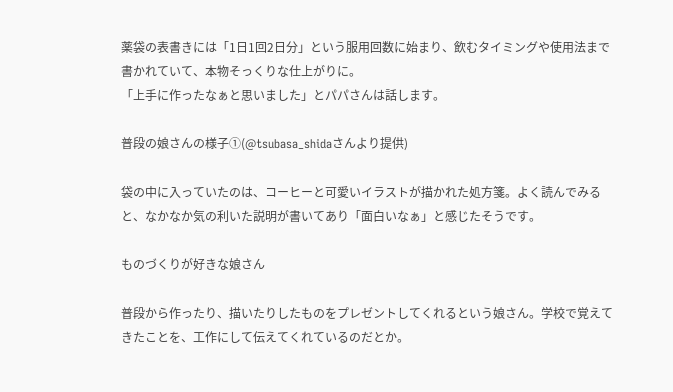薬袋の表書きには「1日1回2日分」という服用回数に始まり、飲むタイミングや使用法まで書かれていて、本物そっくりな仕上がりに。
「上手に作ったなぁと思いました」とパパさんは話します。

普段の娘さんの様子①(@tsubasa_shidaさんより提供)

袋の中に入っていたのは、コーヒーと可愛いイラストが描かれた処方箋。よく読んでみると、なかなか気の利いた説明が書いてあり「面白いなぁ」と感じたそうです。

ものづくりが好きな娘さん

普段から作ったり、描いたりしたものをプレゼントしてくれるという娘さん。学校で覚えてきたことを、工作にして伝えてくれているのだとか。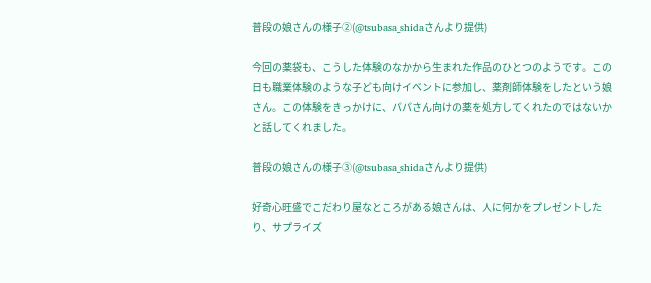普段の娘さんの様子②(@tsubasa_shidaさんより提供)

今回の薬袋も、こうした体験のなかから生まれた作品のひとつのようです。この日も職業体験のような子ども向けイベントに参加し、薬剤師体験をしたという娘さん。この体験をきっかけに、パパさん向けの薬を処方してくれたのではないかと話してくれました。

普段の娘さんの様子③(@tsubasa_shidaさんより提供)

好奇心旺盛でこだわり屋なところがある娘さんは、人に何かをプレゼントしたり、サプライズ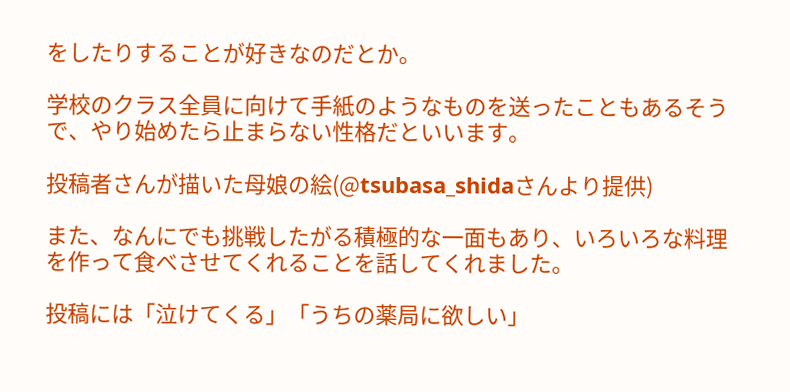をしたりすることが好きなのだとか。

学校のクラス全員に向けて手紙のようなものを送ったこともあるそうで、やり始めたら止まらない性格だといいます。

投稿者さんが描いた母娘の絵(@tsubasa_shidaさんより提供)

また、なんにでも挑戦したがる積極的な一面もあり、いろいろな料理を作って食べさせてくれることを話してくれました。

投稿には「泣けてくる」「うちの薬局に欲しい」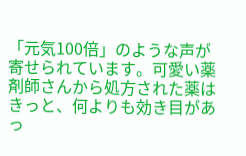「元気100倍」のような声が寄せられています。可愛い薬剤師さんから処方された薬はきっと、何よりも効き目があっ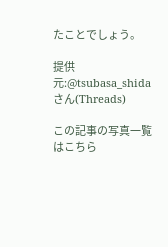たことでしょう。

提供元:@tsubasa_shidaさん(Threads)

この記事の写真一覧はこちら